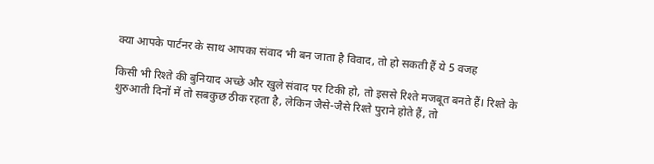क्या आपके पार्टनर के साथ आपका संवाद भी बन जाता है विवाद, तो हो सकती हैं ये 5 वजह

किसी भी रिश्ते की बुनियाद अच्छे और खुले संवाद पर टिकी हो, तो इससे रिश्ते मजबूत बनते हैं। रिश्ते के शुरुआती दिनों में तो सबकुछ ठीक रहता है, लेकिन जैसे-जैसे रिश्ते पुराने होते हैं, तो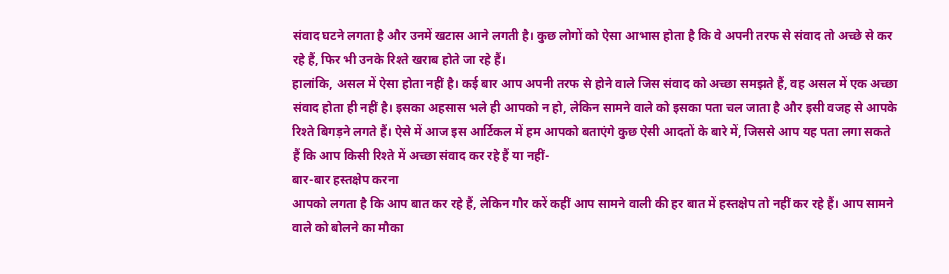संवाद घटने लगता है और उनमें खटास आने लगती है। कुछ लोगों को ऐसा आभास होता है कि वे अपनी तरफ से संवाद तो अच्छे से कर रहे हैं, फिर भी उनके रिश्ते खराब होते जा रहे हैं।
हालांकि, असल में ऐसा होता नहीं है। कई बार आप अपनी तरफ से होने वाले जिस संवाद को अच्छा समझते हैं, वह असल में एक अच्छा संवाद होता ही नहीं है। इसका अहसास भले ही आपको न हो, लेकिन सामने वाले को इसका पता चल जाता है और इसी वजह से आपके रिश्ते बिगड़ने लगते हैं। ऐसे में आज इस आर्टिकल में हम आपको बताएंगे कुछ ऐसी आदतों के बारे में, जिससे आप यह पता लगा सकते हैं कि आप किसी रिश्ते में अच्छा संवाद कर रहे हैं या नहीं-
बार-बार हस्तक्षेप करना
आपको लगता है कि आप बात कर रहे हैं, लेकिन गौर करें कहीं आप सामने वाली की हर बात में हस्तक्षेप तो नहीं कर रहे हैं। आप सामने वाले को बोलने का मौका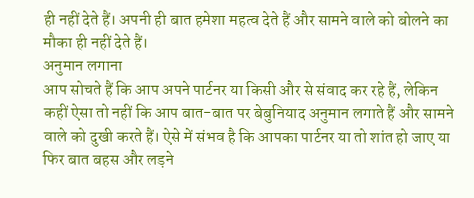ही नहीं देते हैं। अपनी ही बात हमेशा महत्व देते हैं और सामने वाले को बोलने का मौका ही नहीं देते हैं।
अनुमान लगाना
आप सोचते हैं कि आप अपने पार्टनर या किसी और से संवाद कर रहे हैं, लेकिन कहीं ऐसा तो नहीं कि आप बात-बात पर बेबुनियाद अनुमान लगाते हैं और सामने वाले को दुखी करते हैं। ऐसे में संभव है कि आपका पार्टनर या तो शांत हो जाए या फिर बात बहस और लड़ने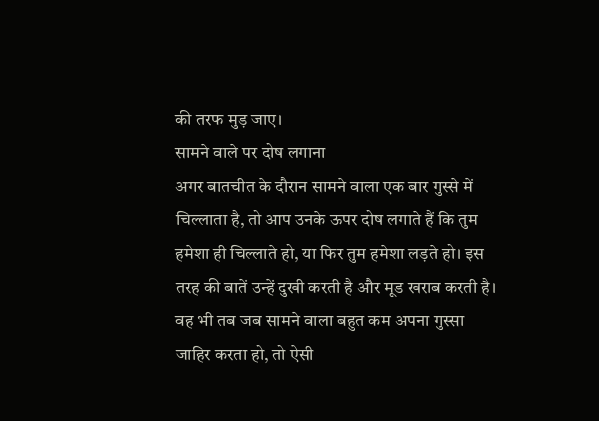की तरफ मुड़ जाए।
सामने वाले पर दोष लगाना
अगर बातचीत के दौरान सामने वाला एक बार गुस्से में चिल्लाता है, तो आप उनके ऊपर दोष लगाते हैं कि तुम हमेशा ही चिल्लाते हो, या फिर तुम हमेशा लड़ते हो। इस तरह की बातें उन्हें दुखी करती है और मूड खराब करती है। वह भी तब जब सामने वाला बहुत कम अपना गुस्सा जाहिर करता हो, तो ऐसी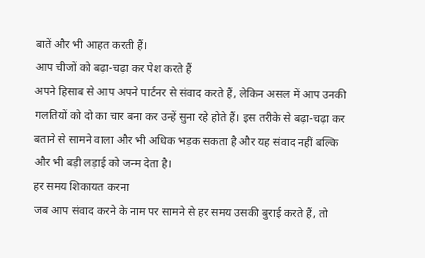बातें और भी आहत करती हैं।
आप चीजों को बढ़ा-चढ़ा कर पेश करते हैं
अपने हिसाब से आप अपने पार्टनर से संवाद करते हैं, लेकिन असल में आप उनकी गलतियों को दो का चार बना कर उन्हें सुना रहे होते हैं। इस तरीके से बढ़ा-चढ़ा कर बताने से सामने वाला और भी अधिक भड़क सकता है और यह संवाद नहीं बल्कि और भी बड़ी लड़ाई को जन्म देता है।
हर समय शिकायत करना
जब आप संवाद करने के नाम पर सामने से हर समय उसकी बुराई करते हैं, तो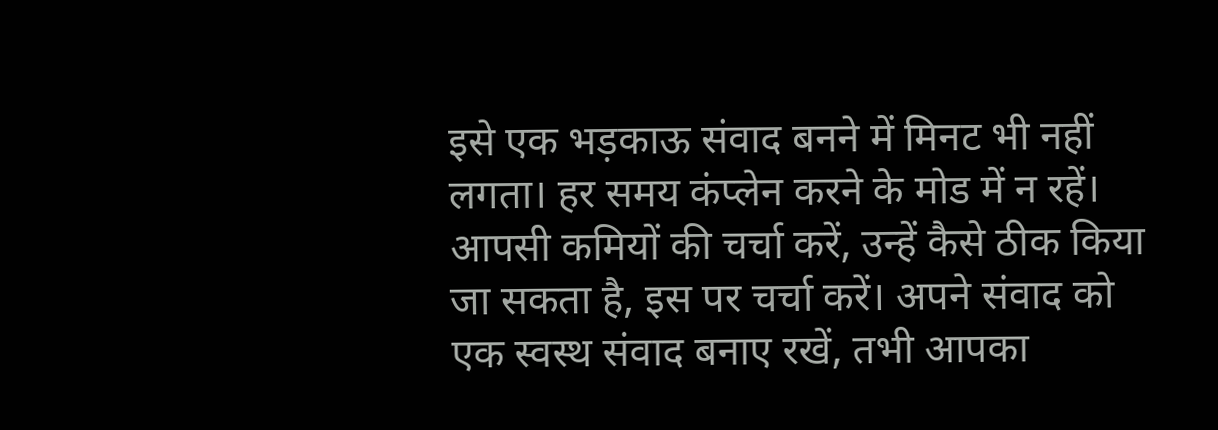इसे एक भड़काऊ संवाद बनने में मिनट भी नहीं लगता। हर समय कंप्लेन करने के मोड में न रहें। आपसी कमियों की चर्चा करें, उन्हें कैसे ठीक किया जा सकता है, इस पर चर्चा करें। अपने संवाद को एक स्वस्थ संवाद बनाए रखें, तभी आपका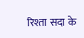रिश्ता सदा के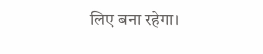लिए बना रहेगा।